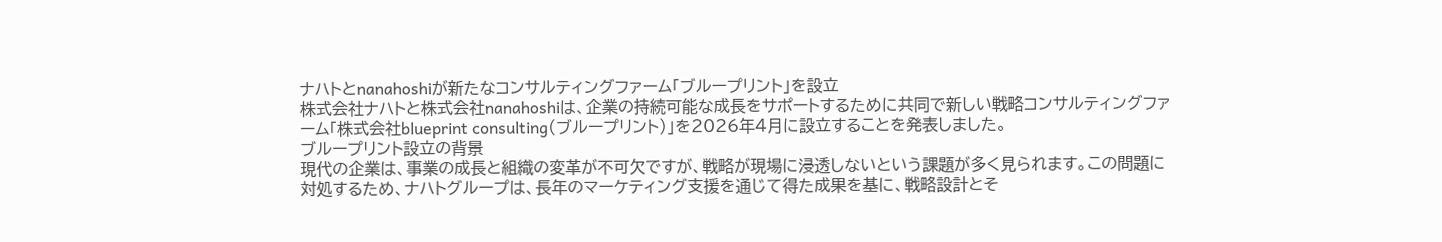ナハトとnanahoshiが新たなコンサルティングファーム「ブループリント」を設立
株式会社ナハトと株式会社nanahoshiは、企業の持続可能な成長をサポートするために共同で新しい戦略コンサルティングファーム「株式会社blueprint consulting(ブループリント)」を2026年4月に設立することを発表しました。
ブループリント設立の背景
現代の企業は、事業の成長と組織の変革が不可欠ですが、戦略が現場に浸透しないという課題が多く見られます。この問題に対処するため、ナハトグループは、長年のマーケティング支援を通じて得た成果を基に、戦略設計とそ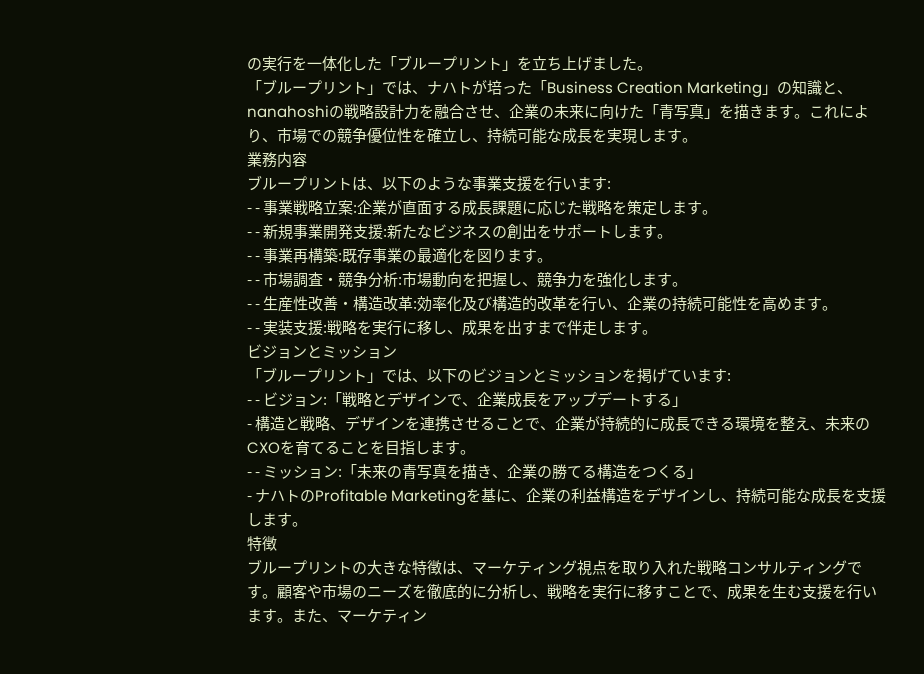の実行を一体化した「ブループリント」を立ち上げました。
「ブループリント」では、ナハトが培った「Business Creation Marketing」の知識と、nanahoshiの戦略設計力を融合させ、企業の未来に向けた「青写真」を描きます。これにより、市場での競争優位性を確立し、持続可能な成長を実現します。
業務内容
ブループリントは、以下のような事業支援を行います:
- - 事業戦略立案:企業が直面する成長課題に応じた戦略を策定します。
- - 新規事業開発支援:新たなビジネスの創出をサポートします。
- - 事業再構築:既存事業の最適化を図ります。
- - 市場調査・競争分析:市場動向を把握し、競争力を強化します。
- - 生産性改善・構造改革:効率化及び構造的改革を行い、企業の持続可能性を高めます。
- - 実装支援:戦略を実行に移し、成果を出すまで伴走します。
ビジョンとミッション
「ブループリント」では、以下のビジョンとミッションを掲げています:
- - ビジョン:「戦略とデザインで、企業成長をアップデートする」
- 構造と戦略、デザインを連携させることで、企業が持続的に成長できる環境を整え、未来のCXOを育てることを目指します。
- - ミッション:「未来の青写真を描き、企業の勝てる構造をつくる」
- ナハトのProfitable Marketingを基に、企業の利益構造をデザインし、持続可能な成長を支援します。
特徴
ブループリントの大きな特徴は、マーケティング視点を取り入れた戦略コンサルティングです。顧客や市場のニーズを徹底的に分析し、戦略を実行に移すことで、成果を生む支援を行います。また、マーケティン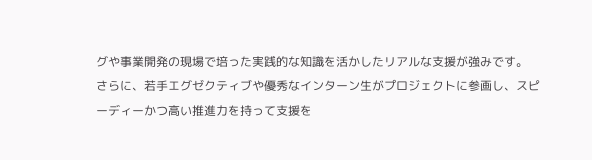グや事業開発の現場で培った実践的な知識を活かしたリアルな支援が強みです。
さらに、若手エグゼクティブや優秀なインターン生がプロジェクトに参画し、スピーディーかつ高い推進力を持って支援を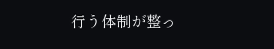行う体制が整っ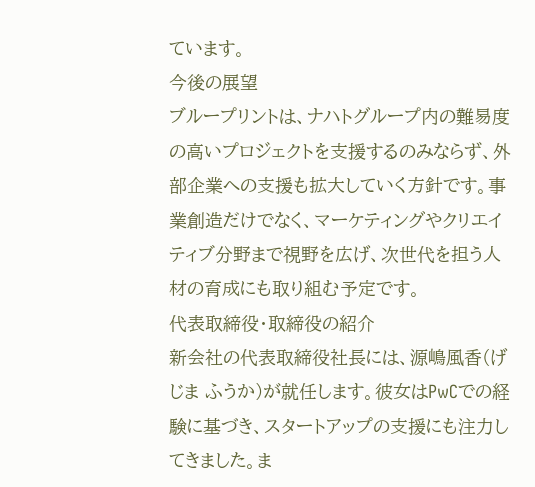ています。
今後の展望
ブループリントは、ナハトグループ内の難易度の高いプロジェクトを支援するのみならず、外部企業への支援も拡大していく方針です。事業創造だけでなく、マーケティングやクリエイティブ分野まで視野を広げ、次世代を担う人材の育成にも取り組む予定です。
代表取締役・取締役の紹介
新会社の代表取締役社長には、源嶋風香(げじま ふうか)が就任します。彼女はPwCでの経験に基づき、スタートアップの支援にも注力してきました。ま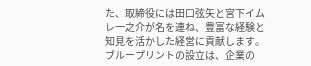た、取締役には田口弦矢と宮下イムレ一之介が名を連ね、豊富な経験と知見を活かした経営に貢献します。
ブループリントの設立は、企業の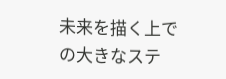未来を描く上での大きなステ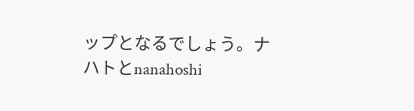ップとなるでしょう。ナハトとnanahoshi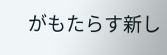がもたらす新し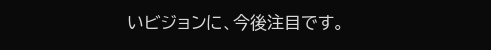いビジョンに、今後注目です。